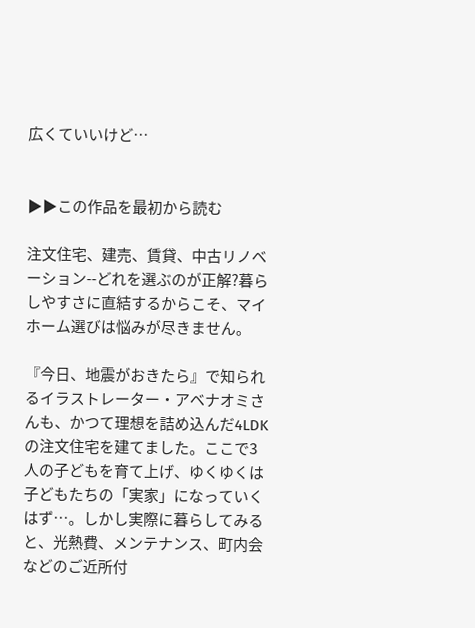広くていいけど…


▶▶この作品を最初から読む

注文住宅、建売、賃貸、中古リノベーション--どれを選ぶのが正解?暮らしやすさに直結するからこそ、マイホーム選びは悩みが尽きません。

『今日、地震がおきたら』で知られるイラストレーター・アベナオミさんも、かつて理想を詰め込んだ4LDKの注文住宅を建てました。ここで3人の子どもを育て上げ、ゆくゆくは子どもたちの「実家」になっていくはず…。しかし実際に暮らしてみると、光熱費、メンテナンス、町内会などのご近所付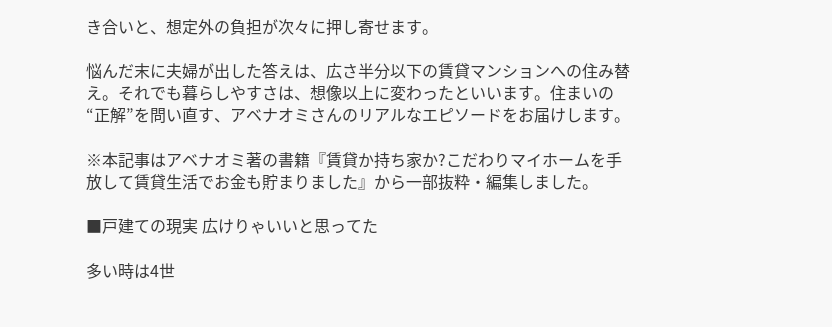き合いと、想定外の負担が次々に押し寄せます。

悩んだ末に夫婦が出した答えは、広さ半分以下の賃貸マンションへの住み替え。それでも暮らしやすさは、想像以上に変わったといいます。住まいの“正解”を問い直す、アベナオミさんのリアルなエピソードをお届けします。

※本記事はアベナオミ著の書籍『賃貸か持ち家か?こだわりマイホームを手放して賃貸生活でお金も貯まりました』から一部抜粋・編集しました。

■戸建ての現実 広けりゃいいと思ってた

多い時は4世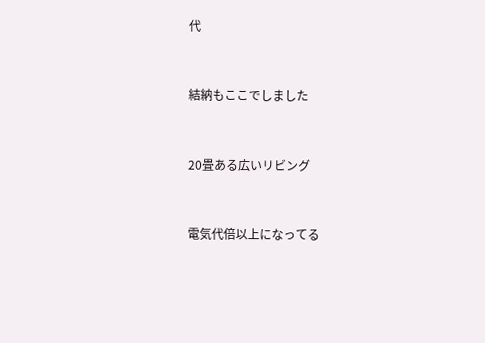代


結納もここでしました


20畳ある広いリビング


電気代倍以上になってる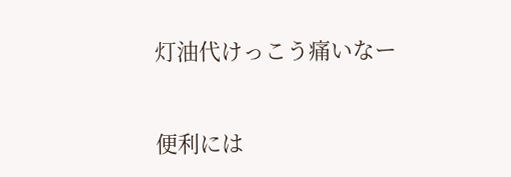灯油代けっこう痛いなー


便利には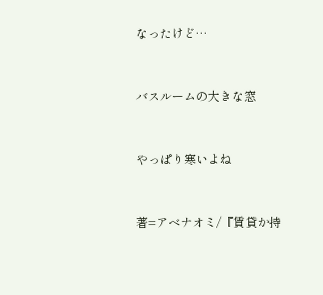なったけど…


バスルームの大きな窓


やっぱり寒いよね


著=アベナオミ/『賃貸か持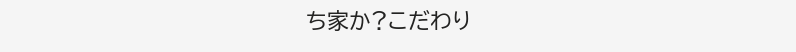ち家か?こだわり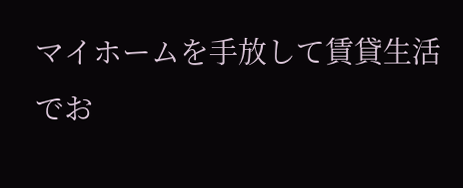マイホームを手放して賃貸生活でお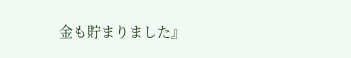金も貯まりました』